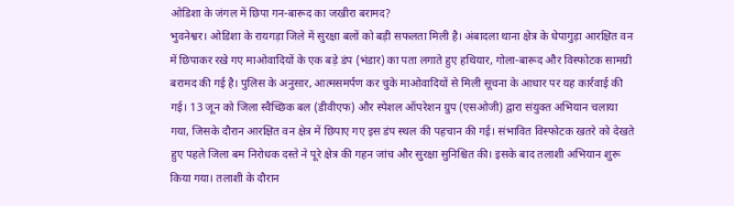ओडिशा के जंगल में छिपा गन-बारूद का जखीरा बरामद?
भुवनेश्वर। ओडिशा के रायगड़ा जिले में सुरक्षा बलों को बड़ी सफलता मिली है। अंबादला थाना क्षेत्र के धेपागुड़ा आरक्षित वन में छिपाकर रखे गए माओवादियों के एक बड़े डंप (भंडार) का पता लगाते हुए हथियार, गोला-बारूद और विस्फोटक सामग्री बरामद की गई है। पुलिस के अनुसार, आत्मसमर्पण कर चुके माओवादियों से मिली सूचना के आधार पर यह कार्रवाई की गई। 13 जून को जिला स्वैच्छिक बल (डीवीएफ) और स्पेशल ऑपरेशन ग्रुप (एसओजी) द्वारा संयुक्त अभियान चलाया गया, जिसके दौरान आरक्षित वन क्षेत्र में छिपाए गए इस डंप स्थल की पहचान की गई। संभावित विस्फोटक खतरे को देखते हुए पहले जिला बम निरोधक दस्ते ने पूरे क्षेत्र की गहन जांच और सुरक्षा सुनिश्चित की। इसके बाद तलाशी अभियान शुरू किया गया। तलाशी के दौरान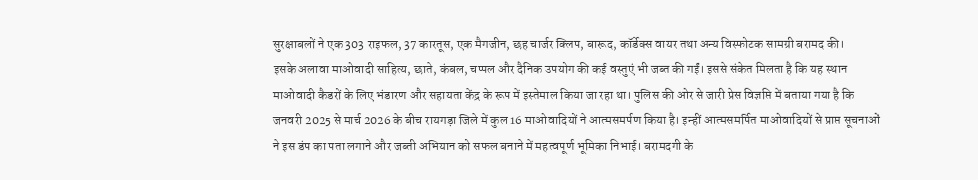सुरक्षाबलों ने एक 303 राइफल, 37 कारतूस, एक मैगजीन, छह चार्जर क्लिप, बारूद, कॉर्डेक्स वायर तथा अन्य विस्फोटक सामग्री बरामद की।
इसके अलावा माओवादी साहित्य, छाते, कंबल, चप्पल और दैनिक उपयोग की कई वस्तुएं भी जब्त की गईं। इससे संकेत मिलता है कि यह स्थान माओवादी कैडरों के लिए भंडारण और सहायता केंद्र के रूप में इस्तेमाल किया जा रहा था। पुलिस की ओर से जारी प्रेस विज्ञप्ति में बताया गया है कि जनवरी 2025 से मार्च 2026 के बीच रायगड़ा जिले में कुल 16 माओवादियों ने आत्मसमर्पण किया है। इन्हीं आत्मसमर्पित माओवादियों से प्राप्त सूचनाओं ने इस डंप का पता लगाने और जब्ती अभियान को सफल बनाने में महत्वपूर्ण भूमिका निभाई। बरामदगी के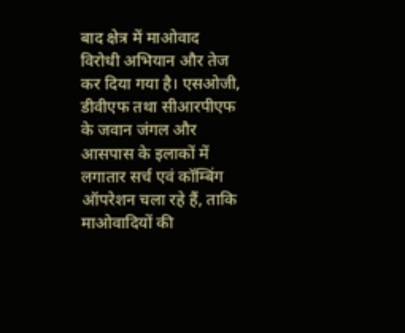बाद क्षेत्र में माओवाद विरोधी अभियान और तेज कर दिया गया है। एसओजी, डीवीएफ तथा सीआरपीएफ के जवान जंगल और आसपास के इलाकों में लगातार सर्च एवं कॉम्बिंग ऑपरेशन चला रहे हैं, ताकि माओवादियों की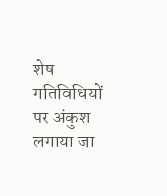शेष गतिविधियों पर अंकुश लगाया जा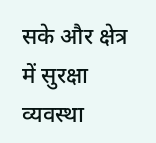सके और क्षेत्र में सुरक्षा व्यवस्था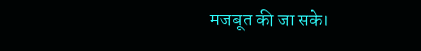मजबूत की जा सके।